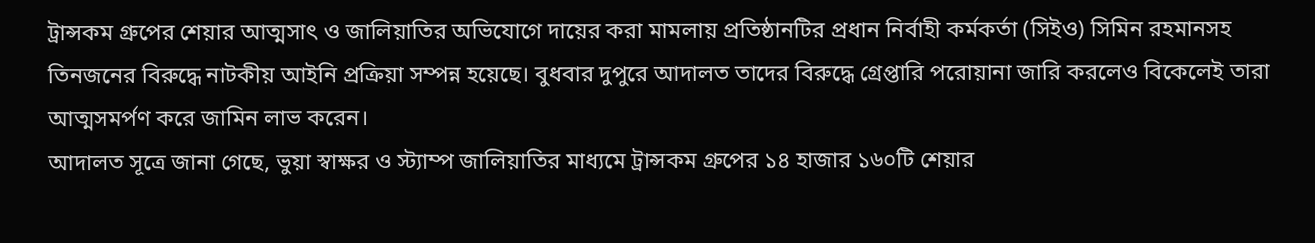ট্রান্সকম গ্রুপের শেয়ার আত্মসাৎ ও জালিয়াতির অভিযোগে দায়ের করা মামলায় প্রতিষ্ঠানটির প্রধান নির্বাহী কর্মকর্তা (সিইও) সিমিন রহমানসহ তিনজনের বিরুদ্ধে নাটকীয় আইনি প্রক্রিয়া সম্পন্ন হয়েছে। বুধবার দুপুরে আদালত তাদের বিরুদ্ধে গ্রেপ্তারি পরোয়ানা জারি করলেও বিকেলেই তারা আত্মসমর্পণ করে জামিন লাভ করেন।
আদালত সূত্রে জানা গেছে, ভুয়া স্বাক্ষর ও স্ট্যাম্প জালিয়াতির মাধ্যমে ট্রান্সকম গ্রুপের ১৪ হাজার ১৬০টি শেয়ার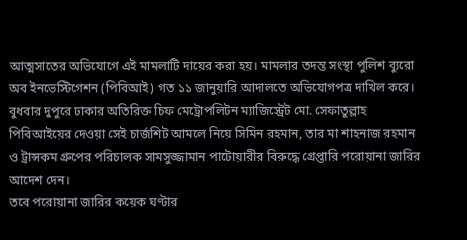আত্মসাতের অভিযোগে এই মামলাটি দায়ের করা হয়। মামলার তদন্ত সংস্থা পুলিশ ব্যুরো অব ইনভেস্টিগেশন (পিবিআই) গত ১১ জানুয়ারি আদালতে অভিযোগপত্র দাখিল করে। বুধবার দুপুরে ঢাকার অতিরিক্ত চিফ মেট্রোপলিটন ম্যাজিস্ট্রেট মো. সেফাতুল্লাহ পিবিআইয়ের দেওয়া সেই চার্জশিট আমলে নিয়ে সিমিন রহমান, তার মা শাহনাজ রহমান ও ট্রান্সকম গ্রুপের পরিচালক সামসুজ্জামান পাটোয়ারীর বিরুদ্ধে গ্রেপ্তারি পরোয়ানা জারির আদেশ দেন।
তবে পরোয়ানা জারির কয়েক ঘণ্টার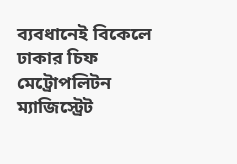ব্যবধানেই বিকেলে ঢাকার চিফ মেট্রোপলিটন ম্যাজিস্ট্রেট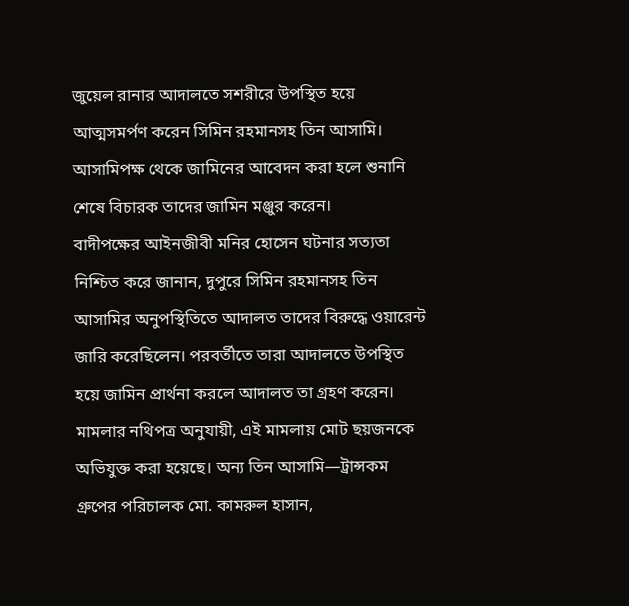জুয়েল রানার আদালতে সশরীরে উপস্থিত হয়ে আত্মসমর্পণ করেন সিমিন রহমানসহ তিন আসামি। আসামিপক্ষ থেকে জামিনের আবেদন করা হলে শুনানি শেষে বিচারক তাদের জামিন মঞ্জুর করেন।
বাদীপক্ষের আইনজীবী মনির হোসেন ঘটনার সত্যতা নিশ্চিত করে জানান, দুপুরে সিমিন রহমানসহ তিন আসামির অনুপস্থিতিতে আদালত তাদের বিরুদ্ধে ওয়ারেন্ট জারি করেছিলেন। পরবর্তীতে তারা আদালতে উপস্থিত হয়ে জামিন প্রার্থনা করলে আদালত তা গ্রহণ করেন।
মামলার নথিপত্র অনুযায়ী, এই মামলায় মোট ছয়জনকে অভিযুক্ত করা হয়েছে। অন্য তিন আসামি—ট্রান্সকম গ্রুপের পরিচালক মো. কামরুল হাসান,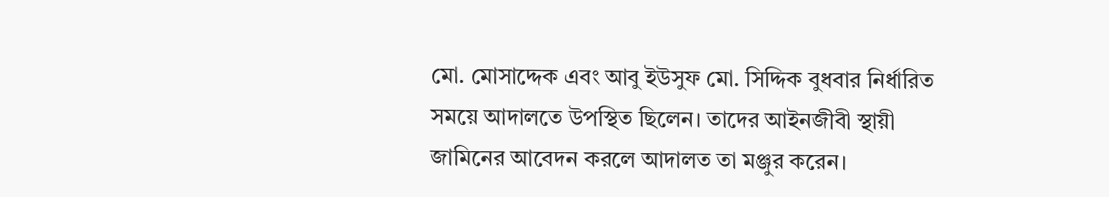মো. মোসাদ্দেক এবং আবু ইউসুফ মো. সিদ্দিক বুধবার নির্ধারিত সময়ে আদালতে উপস্থিত ছিলেন। তাদের আইনজীবী স্থায়ী জামিনের আবেদন করলে আদালত তা মঞ্জুর করেন।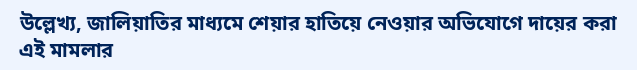উল্লেখ্য, জালিয়াতির মাধ্যমে শেয়ার হাতিয়ে নেওয়ার অভিযোগে দায়ের করা এই মামলার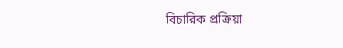বিচারিক প্রক্রিয়া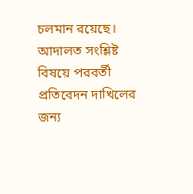চলমান রয়েছে। আদালত সংশ্লিষ্ট বিষয়ে পরবর্তী প্রতিবেদন দাখিলের জন্য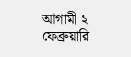আগামী ২ ফেব্রুয়ারি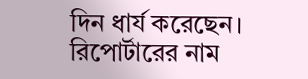দিন ধার্য করেছেন।
রিপোর্টারের নাম